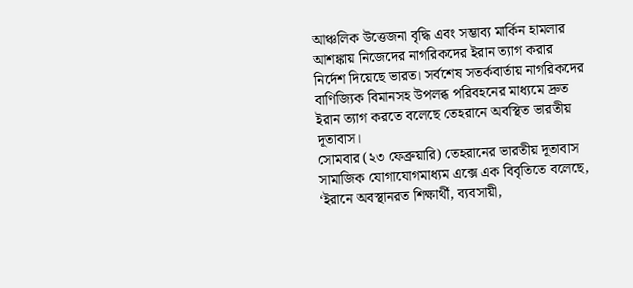আঞ্চলিক উত্তেজনা বৃদ্ধি এবং সম্ভাব্য মার্কিন হামলার আশঙ্কায় নিজেদের নাগরিকদের ইরান ত্যাগ করার নির্দেশ দিয়েছে ভারত। সর্বশেষ সতর্কবার্তায় নাগরিকদের বাণিজ্যিক বিমানসহ উপলব্ধ পরিবহনের মাধ্যমে দ্রুত ইরান ত্যাগ করতে বলেছে তেহরানে অবস্থিত ভারতীয় দূতাবাস।
সোমবার (২৩ ফেব্রুয়ারি) তেহরানের ভারতীয় দূতাবাস সামাজিক যোগাযোগমাধ্যম এক্সে এক বিবৃতিতে বলেছে, ‘ইরানে অবস্থানরত শিক্ষার্থী, ব্যবসায়ী,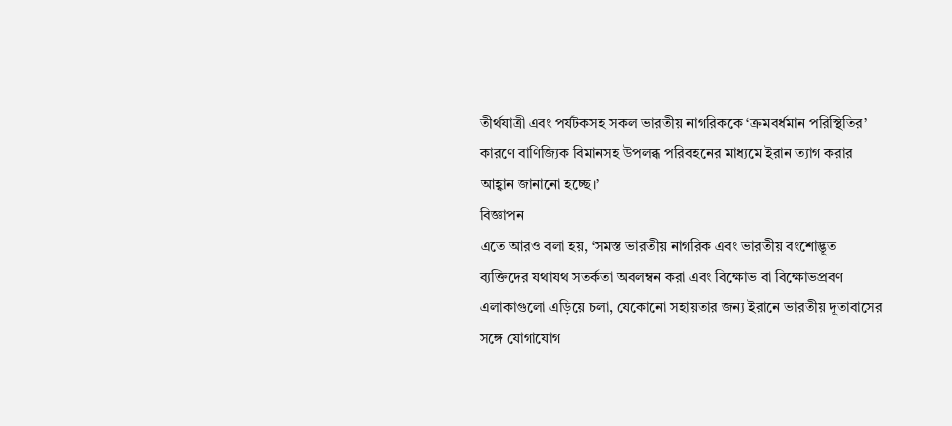তীর্থযাত্রী এবং পর্যটকসহ সকল ভারতীয় নাগরিককে ‘ক্রমবর্ধমান পরিস্থিতির’ কারণে বাণিজ্যিক বিমানসহ উপলব্ধ পরিবহনের মাধ্যমে ইরান ত্যাগ করার আহ্বান জানানো হচ্ছে।’
বিজ্ঞাপন
এতে আরও বলা হয়, ‘সমস্ত ভারতীয় নাগরিক এবং ভারতীয় বংশোদ্ভূত ব্যক্তিদের যথাযথ সতর্কতা অবলম্বন করা এবং বিক্ষোভ বা বিক্ষোভপ্রবণ এলাকাগুলো এড়িয়ে চলা, যেকোনো সহায়তার জন্য ইরানে ভারতীয় দূতাবাসের সঙ্গে যোগাযোগ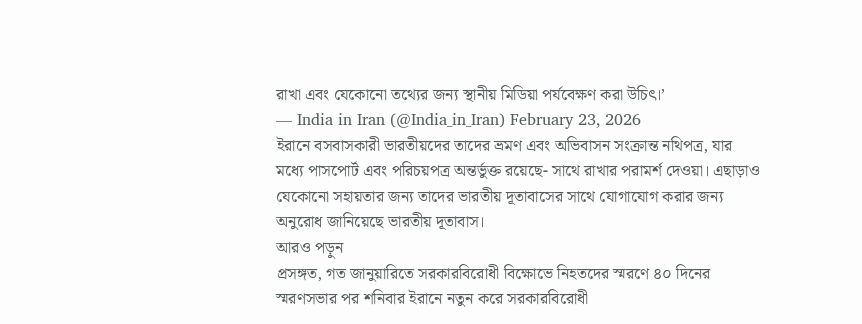রাখা এবং যেকোনো তথ্যের জন্য স্থানীয় মিডিয়া পর্যবেক্ষণ করা উচিৎ।’
— India in Iran (@India_in_Iran) February 23, 2026
ইরানে বসবাসকারী ভারতীয়দের তাদের ভ্রমণ এবং অভিবাসন সংক্রান্ত নথিপত্র, যার মধ্যে পাসপোর্ট এবং পরিচয়পত্র অন্তর্ভুক্ত রয়েছে- সাথে রাখার পরামর্শ দেওয়া। এছাড়াও যেকোনো সহায়তার জন্য তাদের ভারতীয় দূতাবাসের সাথে যোগাযোগ করার জন্য অনুরোধ জানিয়েছে ভারতীয় দূতাবাস।
আরও পড়ুন
প্রসঙ্গত, গত জানুয়ারিতে সরকারবিরোধী বিক্ষোভে নিহতদের স্মরণে ৪০ দিনের স্মরণসভার পর শনিবার ইরানে নতুন করে সরকারবিরোধী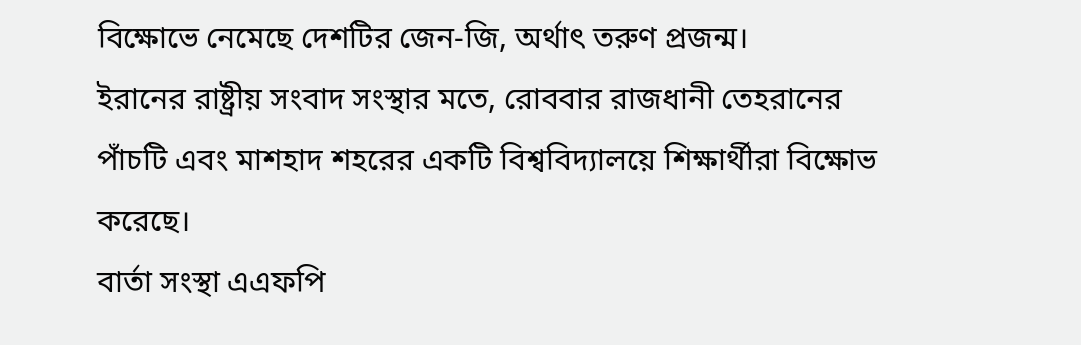বিক্ষোভে নেমেছে দেশটির জেন-জি, অর্থাৎ তরুণ প্রজন্ম।
ইরানের রাষ্ট্রীয় সংবাদ সংস্থার মতে, রোববার রাজধানী তেহরানের পাঁচটি এবং মাশহাদ শহরের একটি বিশ্ববিদ্যালয়ে শিক্ষার্থীরা বিক্ষোভ করেছে।
বার্তা সংস্থা এএফপি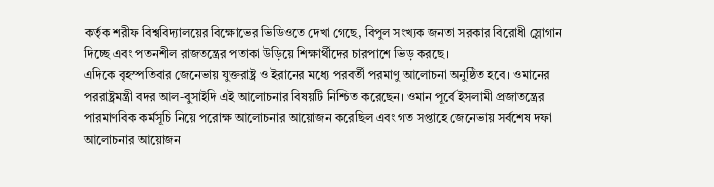কর্তৃক শরীফ বিশ্ববিদ্যালয়ের বিক্ষোভের ভিডিওতে দেখা গেছে, বিপুল সংখ্যক জনতা সরকার বিরোধী স্লোগান দিচ্ছে এবং পতনশীল রাজতন্ত্রের পতাকা উড়িয়ে শিক্ষার্থীদের চারপাশে ভিড় করছে।
এদিকে বৃহস্পতিবার জেনেভায় যুক্তরাষ্ট্র ও ইরানের মধ্যে পরবর্তী পরমাণু আলোচনা অনুষ্ঠিত হবে। ওমানের পররাষ্ট্রমন্ত্রী বদর আল-বুসাইদি এই আলোচনার বিষয়টি নিশ্চিত করেছেন। ওমান পূর্বে ইসলামী প্রজাতন্ত্রের পারমাণবিক কর্মসূচি নিয়ে পরোক্ষ আলোচনার আয়োজন করেছিল এবং গত সপ্তাহে জেনেভায় সর্বশেষ দফা আলোচনার আয়োজন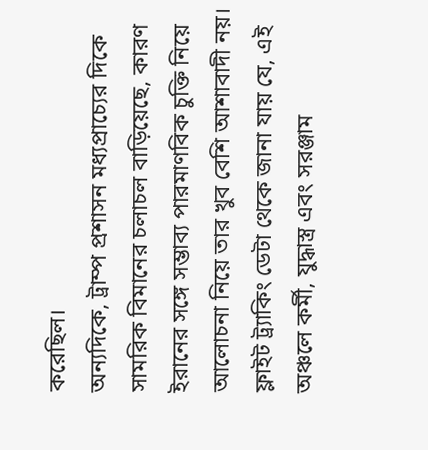করেছিল।
অন্যদিকে, ট্রাম্প প্রশাসন মধ্যপ্রাচ্যের দিকে সামরিক বিমানের চলাচল বাড়িয়েছে, কারণ ইরানের সঙ্গে সম্ভাব্য পারমাণবিক চুক্তি নিয়ে আলোচনা নিয়ে তার খুব বেশি আশাবাদী নয়।
ফ্লাইট ট্র্যাকিং ডেটা থেকে জানা যায় যে, এই অঞ্চলে কর্মী, যুদ্ধাস্ত্র এবং সরঞ্জাম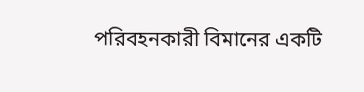পরিবহনকারী বিমানের একটি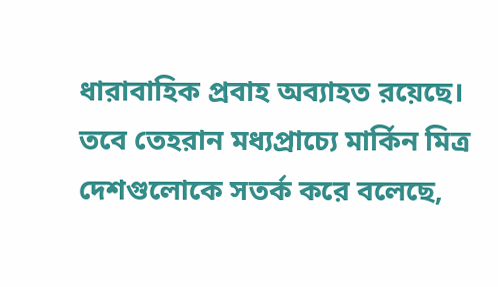ধারাবাহিক প্রবাহ অব্যাহত রয়েছে।
তবে তেহরান মধ্যপ্রাচ্যে মার্কিন মিত্র দেশগুলোকে সতর্ক করে বলেছে,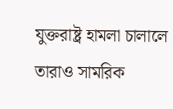যুক্তরাষ্ট্র হামলা চালালে তারাও সামরিক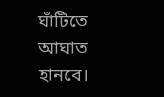ঘাঁটিতে আঘাত হানবে।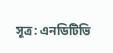সূত্র: এনডিটিভি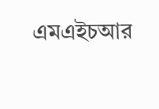এমএইচআর